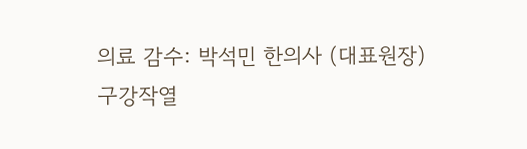의료 감수: 박석민 한의사 (대표원장)
구강작열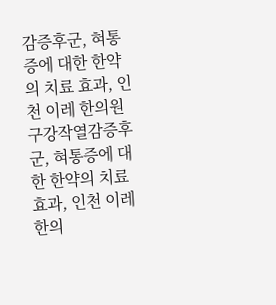감증후군, 혀통증에 대한 한약의 치료 효과, 인천 이레 한의원
구강작열감증후군, 혀통증에 대한 한약의 치료 효과, 인천 이레 한의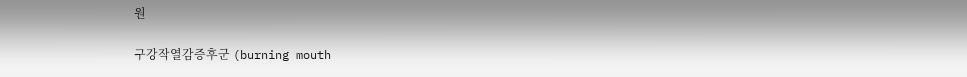원

구강작열감증후군 (burning mouth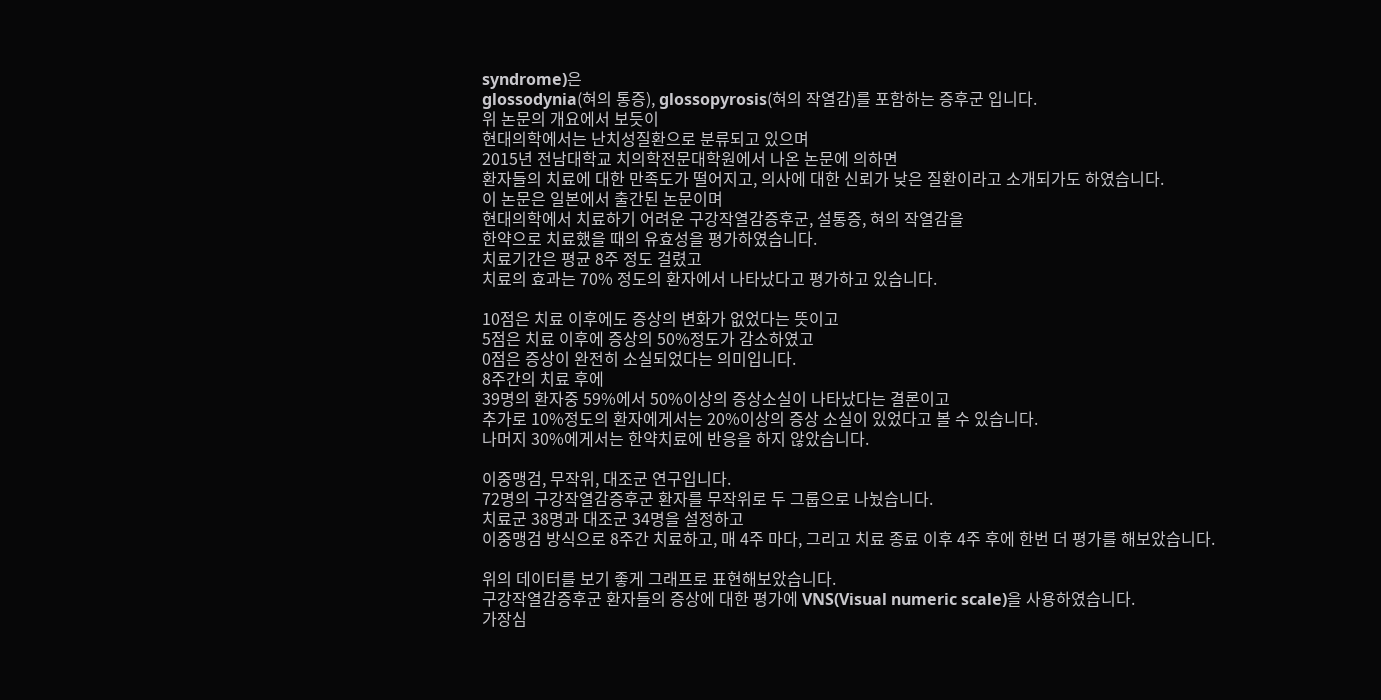syndrome)은
glossodynia(혀의 통증), glossopyrosis(혀의 작열감)를 포함하는 증후군 입니다.
위 논문의 개요에서 보듯이
현대의학에서는 난치성질환으로 분류되고 있으며
2015년 전남대학교 치의학전문대학원에서 나온 논문에 의하면
환자들의 치료에 대한 만족도가 떨어지고, 의사에 대한 신뢰가 낮은 질환이라고 소개되가도 하였습니다.
이 논문은 일본에서 출간된 논문이며
현대의학에서 치료하기 어려운 구강작열감증후군, 설통증, 혀의 작열감을
한약으로 치료했을 때의 유효성을 평가하였습니다.
치료기간은 평균 8주 정도 걸렸고
치료의 효과는 70% 정도의 환자에서 나타났다고 평가하고 있습니다.

10점은 치료 이후에도 증상의 변화가 없었다는 뜻이고
5점은 치료 이후에 증상의 50%정도가 감소하였고
0점은 증상이 완전히 소실되었다는 의미입니다.
8주간의 치료 후에
39명의 환자중 59%에서 50%이상의 증상소실이 나타났다는 결론이고
추가로 10%정도의 환자에게서는 20%이상의 증상 소실이 있었다고 볼 수 있습니다.
나머지 30%에게서는 한약치료에 반응을 하지 않았습니다.

이중맹검, 무작위, 대조군 연구입니다.
72명의 구강작열감증후군 환자를 무작위로 두 그룹으로 나눴습니다.
치료군 38명과 대조군 34명을 설정하고
이중맹검 방식으로 8주간 치료하고, 매 4주 마다, 그리고 치료 종료 이후 4주 후에 한번 더 평가를 해보았습니다.

위의 데이터를 보기 좋게 그래프로 표현해보았습니다.
구강작열감증후군 환자들의 증상에 대한 평가에 VNS(Visual numeric scale)을 사용하였습니다.
가장심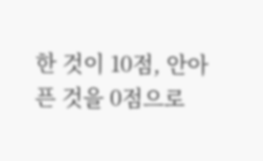한 것이 10점, 안아픈 것을 0점으로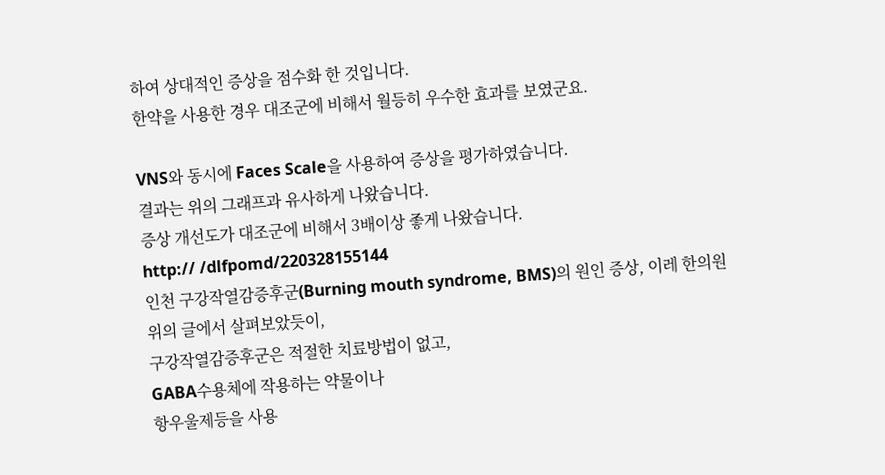하여 상대적인 증상을 점수화 한 것입니다.
한약을 사용한 경우 대조군에 비해서 월등히 우수한 효과를 보였군요.

VNS와 동시에 Faces Scale을 사용하여 증상을 평가하였습니다.
결과는 위의 그래프과 유사하게 나왔습니다.
증상 개선도가 대조군에 비해서 3배이상 좋게 나왔습니다.
http:// /dlfpomd/220328155144
인천 구강작열감증후군(Burning mouth syndrome, BMS)의 원인 증상, 이레 한의원
위의 글에서 살펴보았듯이,
구강작열감증후군은 적절한 치료방법이 없고,
GABA수용체에 작용하는 약물이나
항우울제등을 사용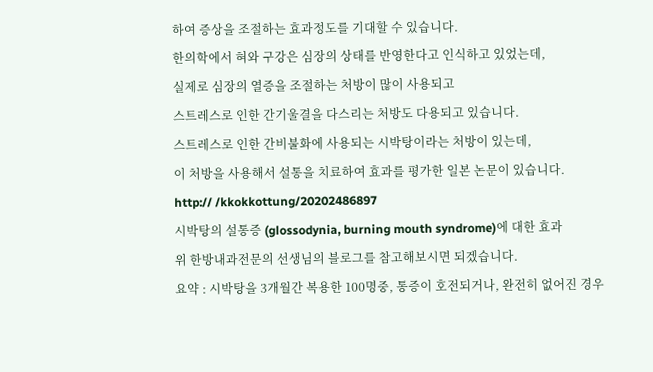하여 증상을 조절하는 효과정도를 기대할 수 있습니다.
한의학에서 혀와 구강은 심장의 상태를 반영한다고 인식하고 있었는데,
실제로 심장의 열증을 조절하는 처방이 많이 사용되고
스트레스로 인한 간기울결을 다스리는 처방도 다용되고 있습니다.
스트레스로 인한 간비불화에 사용되는 시박탕이라는 처방이 있는데,
이 처방을 사용해서 설통을 치료하여 효과를 평가한 일본 논문이 있습니다.
http:// /kkokkottung/20202486897
시박탕의 설통증 (glossodynia, burning mouth syndrome)에 대한 효과
위 한방내과전문의 선생님의 블로그를 참고해보시면 되겠습니다.
요약 : 시박탕을 3개월간 복용한 100명중, 통증이 호전되거나, 완전히 없어진 경우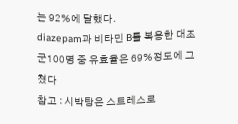는 92%에 달했다.
diazepam과 비타민 B를 복용한 대조군100명 중 유효율은 69%정도에 그쳤다
참고 : 시박탕은 스트레스로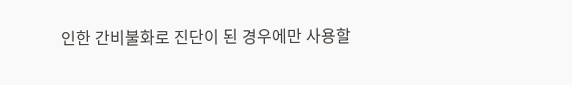인한 간비불화로 진단이 된 경우에만 사용할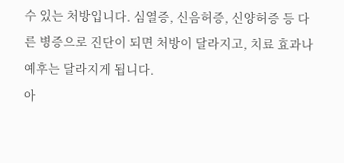수 있는 처방입니다. 심열증, 신음허증, 신양허증 등 다른 병증으로 진단이 되면 처방이 달라지고, 치료 효과나 예후는 달라지게 됩니다.
아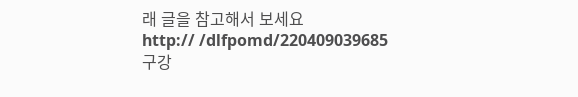래 글을 참고해서 보세요
http:// /dlfpomd/220409039685
구강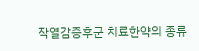작열감증후군 치료한약의 종류